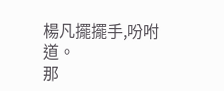楊凡擺擺手,吩咐道。
那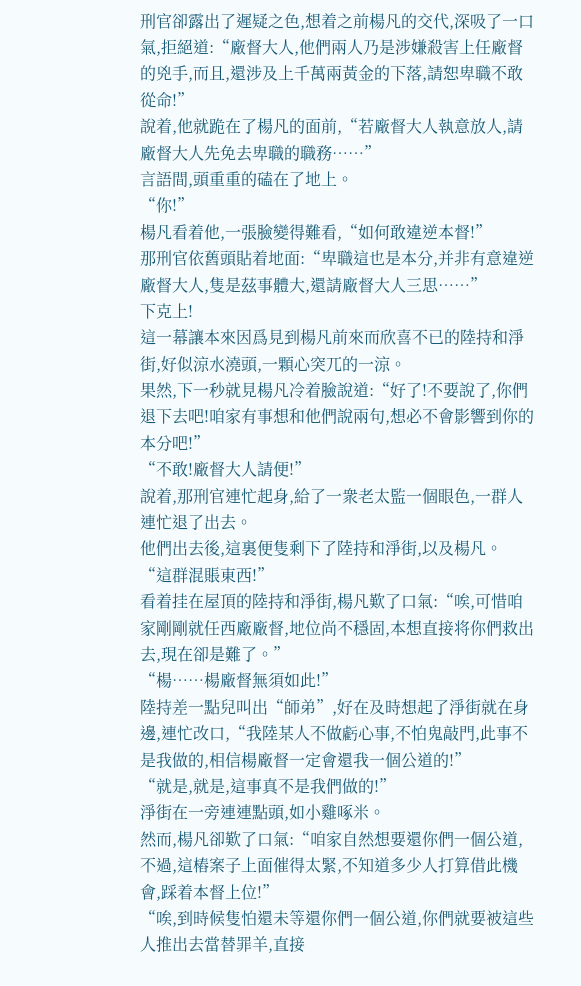刑官卻露出了遲疑之色,想着之前楊凡的交代,深吸了一口氣,拒絕道:“廠督大人,他們兩人乃是涉嫌殺害上任廠督的兇手,而且,還涉及上千萬兩黃金的下落,請恕卑職不敢從命!”
說着,他就跪在了楊凡的面前,“若廠督大人執意放人,請廠督大人先免去卑職的職務……”
言語間,頭重重的磕在了地上。
“你!”
楊凡看着他,一張臉變得難看,“如何敢違逆本督!”
那刑官依舊頭貼着地面:“卑職這也是本分,并非有意違逆廠督大人,隻是茲事體大,還請廠督大人三思……”
下克上!
這一幕讓本來因爲見到楊凡前來而欣喜不已的陸持和淨街,好似涼水澆頭,一顆心突兀的一涼。
果然,下一秒就見楊凡冷着臉說道:“好了!不要說了,你們退下去吧!咱家有事想和他們說兩句,想必不會影響到你的本分吧!”
“不敢!廠督大人請便!”
說着,那刑官連忙起身,給了一衆老太監一個眼色,一群人連忙退了出去。
他們出去後,這裏便隻剩下了陸持和淨街,以及楊凡。
“這群混賬東西!”
看着挂在屋頂的陸持和淨街,楊凡歎了口氣:“唉,可惜咱家剛剛就任西廠廠督,地位尚不穩固,本想直接将你們救出去,現在卻是難了。”
“楊……楊廠督無須如此!”
陸持差一點兒叫出“師弟”,好在及時想起了淨街就在身邊,連忙改口,“我陸某人不做虧心事,不怕鬼敲門,此事不是我做的,相信楊廠督一定會還我一個公道的!”
“就是,就是,這事真不是我們做的!”
淨街在一旁連連點頭,如小雞啄米。
然而,楊凡卻歎了口氣:“咱家自然想要還你們一個公道,不過,這樁案子上面催得太緊,不知道多少人打算借此機會,踩着本督上位!”
“唉,到時候隻怕還未等還你們一個公道,你們就要被這些人推出去當替罪羊,直接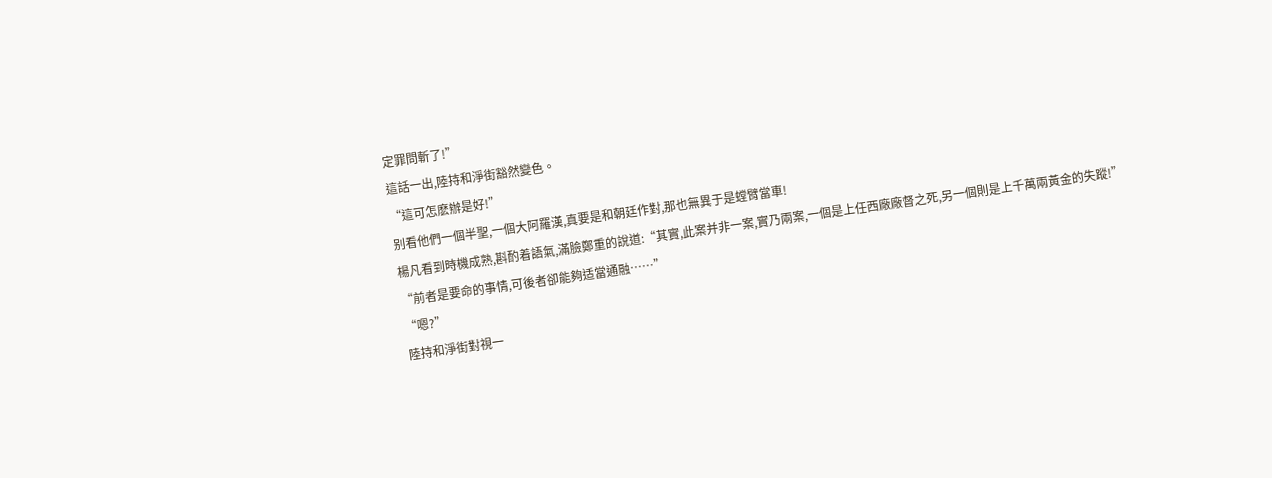定罪問斬了!”
這話一出,陸持和淨街豁然變色。
“這可怎麽辦是好!”
别看他們一個半聖,一個大阿羅漢,真要是和朝廷作對,那也無異于是螳臂當車!
楊凡看到時機成熟,斟酌着語氣,滿臉鄭重的說道:“其實,此案并非一案,實乃兩案,一個是上任西廠廠督之死,另一個則是上千萬兩黃金的失蹤!”
“前者是要命的事情,可後者卻能夠适當通融……”
“嗯?”
陸持和淨街對視一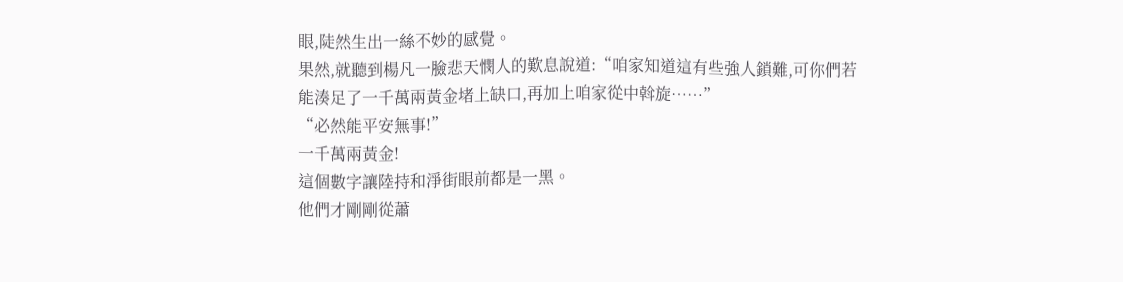眼,陡然生出一絲不妙的感覺。
果然,就聽到楊凡一臉悲天憫人的歎息說道:“咱家知道這有些強人鎖難,可你們若能湊足了一千萬兩黃金堵上缺口,再加上咱家從中斡旋……”
“必然能平安無事!”
一千萬兩黃金!
這個數字讓陸持和淨街眼前都是一黑。
他們才剛剛從蕭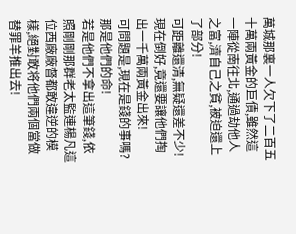萬城那裏一人欠下了二百五十萬兩黃金的巨債,雖然這一陣從南往北,通過劫他人之富,濟自己之貧,被迫還上了部分!
可距離還清,無疑還差不少!
現在倒好,竟還要讓他們掏出一千萬兩黃金出來!
可問題是,現在是錢的事嗎?
那是他們的命!
若是他們不拿出這筆錢,依照剛剛那群老太監連楊凡這位西廠廠督都敢違逆的模樣,絕對敢将他們兩個當做替罪羊推出去!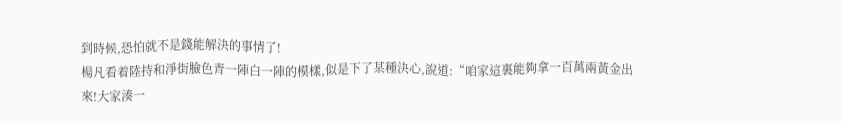到時候,恐怕就不是錢能解決的事情了!
楊凡看着陸持和淨街臉色青一陣白一陣的模樣,似是下了某種決心,說道:“咱家這裏能夠拿一百萬兩黃金出來!大家湊一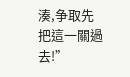湊,争取先把這一關過去!”